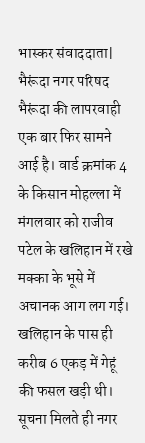भास्कर संवाददाता| भैरूंदा नगर परिषद भैरूंदा की लापरवाही एक बार फिर सामने आई है। वार्ड क्रमांक 4 के किसान मोहल्ला में मंगलवार को राजीव पटेल के खलिहान में रखे मक्का के भूसे में अचानक आग लग गई। खलिहान के पास ही करीब 6 एकड़ में गेहूं की फसल खड़ी थी। सूचना मिलते ही नगर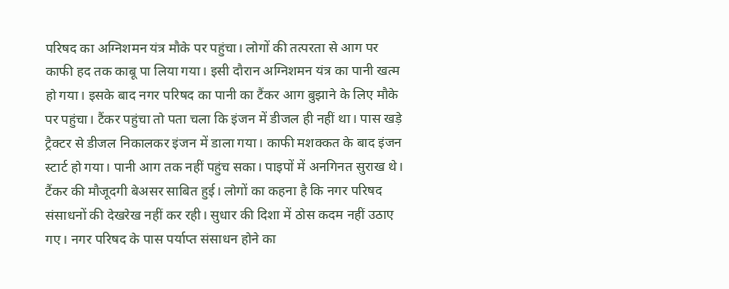परिषद का अग्निशमन यंत्र मौके पर पहुंचा। लोगों की तत्परता से आग पर काफी हद तक काबू पा लिया गया। इसी दौरान अग्निशमन यंत्र का पानी खत्म हो गया। इसके बाद नगर परिषद का पानी का टैंकर आग बुझाने के लिए मौके पर पहुंचा। टैंकर पहुंचा तो पता चला कि इंजन में डीजल ही नहीं था। पास खड़े ट्रैक्टर से डीजल निकालकर इंजन में डाला गया। काफी मशक्कत के बाद इंजन स्टार्ट हो गया। पानी आग तक नहीं पहुंच सका। पाइपों में अनगिनत सुराख थे। टैंकर की मौजूदगी बेअसर साबित हुई। लोगों का कहना है कि नगर परिषद संसाधनों की देखरेख नहीं कर रही। सुधार की दिशा में ठोस कदम नहीं उठाए गए। नगर परिषद के पास पर्याप्त संसाधन होने का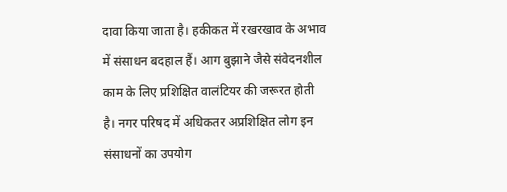दावा किया जाता है। हकीकत में रखरखाव के अभाव में संसाधन बदहाल हैं। आग बुझाने जैसे संवेदनशील काम के लिए प्रशिक्षित वालंटियर की जरूरत होती है। नगर परिषद में अधिकतर अप्रशिक्षित लोग इन संसाधनों का उपयोग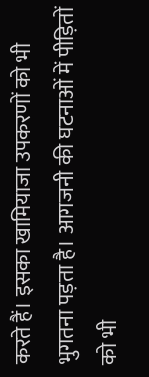करते हैं। इसका खामियाजा उपकरणों को भी भुगतना पड़ता है। आगजनी की घटनाओं में पीड़ितों को भी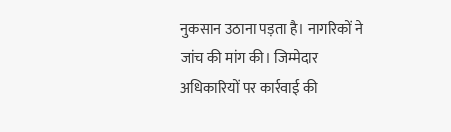नुकसान उठाना पड़ता है। नागरिकों ने जांच की मांग की। जिम्मेदार अधिकारियों पर कार्रवाई की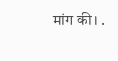मांग की। .